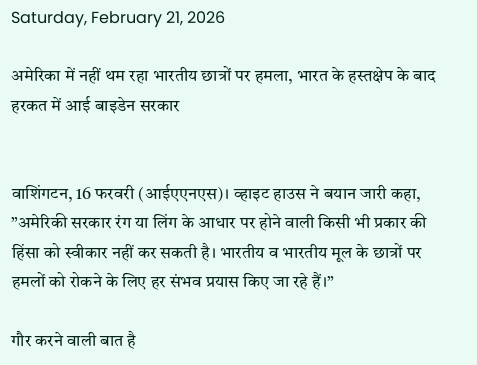Saturday, February 21, 2026

अमेरिका में नहीं थम रहा भारतीय छात्रों पर हमला, भारत के हस्तक्षेप के बाद हरकत में आई बाइडेन सरकार


वाशिंगटन, 16 फरवरी (आईएएनएस)। व्हाइट हाउस ने बयान जारी कहा, ”अमेरिकी सरकार रंग या लिंग के आधार पर होने वाली किसी भी प्रकार की हिंसा को स्वीकार नहीं कर सकती है। भारतीय व भारतीय मूल के छात्रों पर हमलों को रोकने के लिए हर संभव प्रयास किए जा रहे हैं।”

गौर करने वाली बात है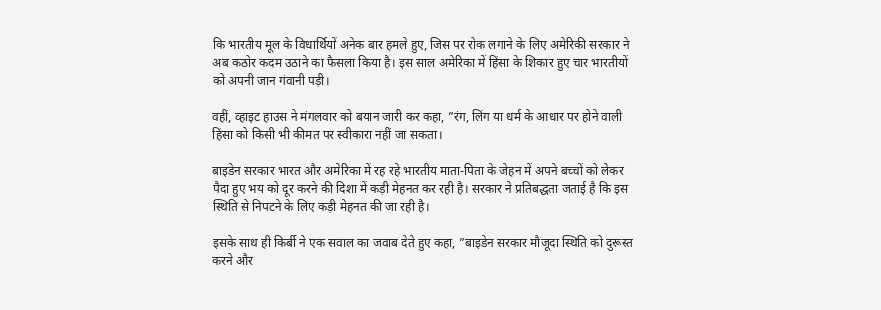कि भारतीय मूल के विधार्थियों अनेक बार हमले हुए, जिस पर रोक लगाने के लिए अमेरिकी सरकार ने अब कठोर कदम उठाने का फैसला किया है। इस साल अमेरिका में हिंसा के शिकार हुए चार भारतीयों को अपनी जान गंवानी पड़ी।

वहीं, व्हाइट हाउस ने मंगलवार को बयान जारी कर कहा, ”रंग, लिंग या धर्म के आधार पर होने वाली हिंसा को किसी भी कीमत पर स्वीकारा नहीं जा सकता।

बाइडेन सरकार भारत और अमेरिका में रह रहे भारतीय माता-पिता के जेहन में अपने बच्चों को लेकर पैदा हुए भय को दूर करने की दिशा में कड़ी मेहनत कर रही है। सरकार ने प्रतिबद्धता जताई है कि इस स्थिति से निपटने के लिए कड़ी मेहनत की जा रही है।

इसके साथ ही किर्बी ने एक सवाल का जवाब देते हुए कहा, ”बाइडेन सरकार मौजूदा स्थिति को दुरूस्त करने और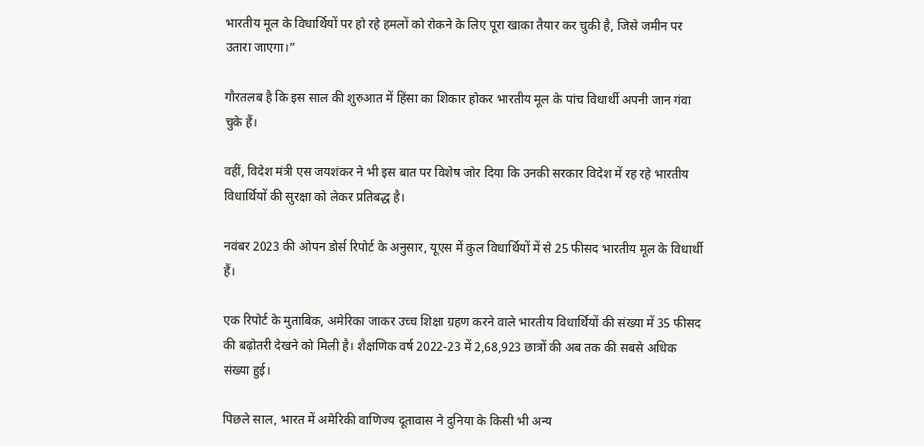भारतीय मूल के विधार्थियों पर हो रहे हमलों को रोकने के लिए पूरा खाका तैयार कर चुकी है, जिसे जमीन पर उतारा जाएगा।”

गौरतलब है कि इस साल की शुरुआत में हिंसा का शिकार होकर भारतीय मूल के पांच विधार्थी अपनी जान गंवा चुके हैं।

वहीं, विदेश मंत्री एस जयशंकर ने भी इस बात पर विशेष जोर दिया कि उनकी सरकार विदेश में रह रहे भारतीय विधार्थियों की सुरक्षा को लेकर प्रतिबद्ध है।

नवंबर 2023 की ओपन डोर्स रिपोर्ट के अनुसार, यूएस में कुल विधार्थियों में से 25 फीसद भारतीय मूल के विधार्थी हैं।

एक रिपोर्ट के मुताबिक, अमेरिका जाकर उच्च शिक्षा ग्रहण करने वाले भारतीय विधार्थियों की संख्या में 35 फीसद की बढ़ोतरी देखने को मिली है। शैक्षणिक वर्ष 2022-23 में 2,68,923 छात्रों की अब तक की सबसे अधिक संख्या हुई।

पिछले साल, भारत में अमेरिकी वाणिज्य दूतावास ने दुनिया के किसी भी अन्य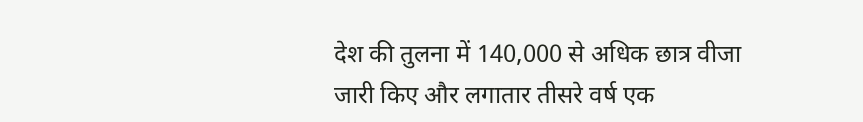देश की तुलना में 140,000 से अधिक छात्र वीजा जारी किए और लगातार तीसरे वर्ष एक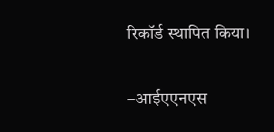रिकॉर्ड स्थापित किया।

–आईएएनएस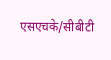एसएचके/सीबीटी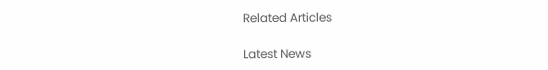Related Articles

Latest News